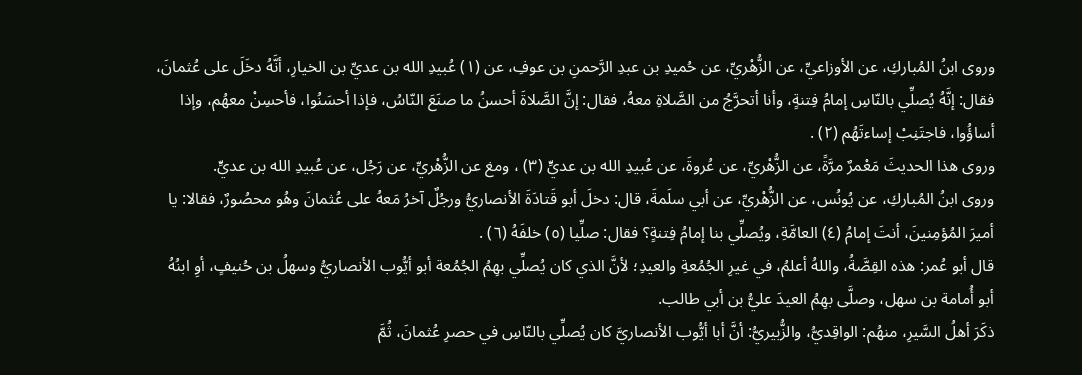وروى ابنُ المُباركِ، عن الأوزاعيِّ، عن الزُّهْريِّ، عن حُميدِ بن عبدِ الرَّحمنِ بن عوفِ، عن (١) عُبيدِ الله بن عديِّ بن الخيارِ، أنَّهُ دخَلَ على عُثمانَ، فقال: إنَّهُ يُصلِّي بالنّاسِ إمامُ فِتنةٍ، وأنا أتحرَّجُ من الصَّلاةِ معهُ، فقال: إنَّ الصَّلاةَ أحسنُ ما صنَعَ النّاسُ، فإذا أحسَنُوا، فأحسِنْ معهُم، وإذا أساؤُوا، فاجتَنِبْ إساءتَهُم (٢) .
وروى هذا الحديثَ مَعْمرٌ مرَّةً، عن الزُّهْريِّ، عن عُروةَ، عن عُبيدِ الله بن عديٍّ (٣) ، ومغ عن الزُّهْريِّ، عن رَجُل، عن عُبيدِ الله بن عديٍّ.
وروى ابنُ المُباركِ، عن يُونُس، عن الزُّهْريِّ، عن أبي سلَمةَ، قال: دخلَ أبو قَتادَةَ الأنصاريُّ ورجُلٌ آخرُ مَعهُ على عُثمانَ وهُو محصُورٌ، فقالا: يا أميرَ المُؤمِنينَ، أنتَ إمامُ (٤) العامَّةِ، ويُصلِّي بنا إمامُ فِتنةٍ؟ فقال: صلِّيا (٥) خلفَهُ (٦) .
قال أبو عُمر: هذه القِصَّةُ، واللهُ أعلمُ، في غيرِ الجُمُعةِ والعيدِ؛ لأنَّ الذي كان يُصلِّي بهِمُ الجُمُعة أبو أيُّوب الأنصاريُّ وسهلُ بن حُنيفٍ، أوِ ابنُهُ أبو أُمامة بن سهل، وصلَّى بهِمُ العيدَ عليُّ بن أبي طالب.
ذكَرَ أهلُ السَّيرِ، منهُم: الواقِديُّ، والزُّبيريُّ: أنَّ أبا أيُّوب الأنصاريَّ كان يُصلِّي بالنّاسِ في حصرِ عُثمانَ، ثُمَّ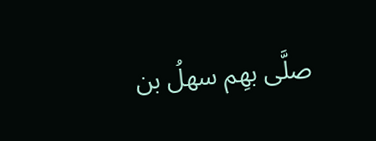صلَّى بهِم سهلُ بن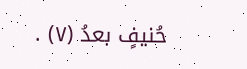حُنيفٍ بعدُ (٧) .